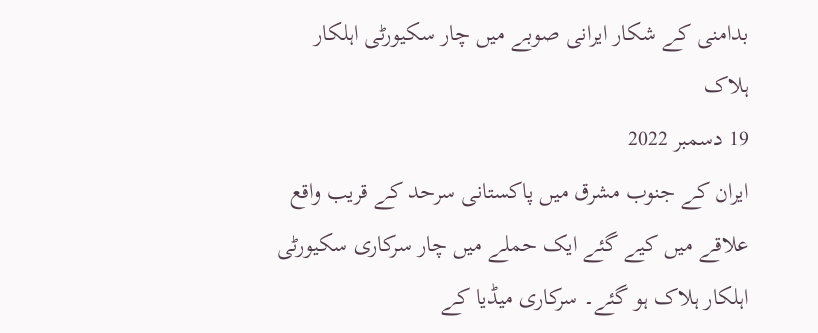بدامنی کے شکار ایرانی صوبے میں چار سکیورٹی اہلکار ہلاک
19 دسمبر 2022
ایران کے جنوب مشرق میں پاکستانی سرحد کے قریب واقع علاقے میں کیے گئے ایک حملے میں چار سرکاری سکیورٹی اہلکار ہلاک ہو گئے۔ سرکاری میڈیا کے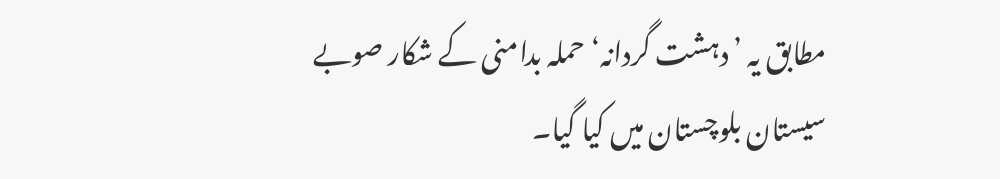مطابق یہ ’دہشت گردانہ‘ حملہ بدامنی کے شکار صوبے سیستان بلوچستان میں کیا گیا۔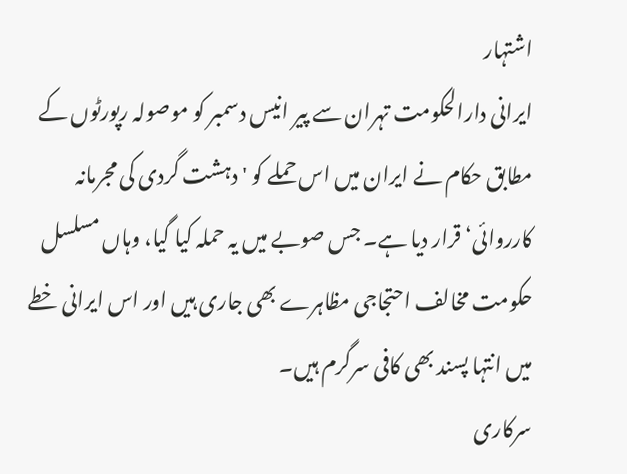اشتہار
ایرانی دارالحکومت تہران سے پیر انیس دسمبر کو موصولہ رپورٹوں کے مطابق حکام نے ایران میں اس حملے کو 'دہشت گردی کی مجرمانہ کارروائی‘ قرار دیا ہے۔ جس صوبے میں یہ حملہ کیا گیا، وہاں مسلسل حکومت مخالف احتجاجی مظاہرے بھی جاری ہیں اور اس ایرانی خطے میں انتہا پسند بھی کافی سرگرم ہیں۔
سرکاری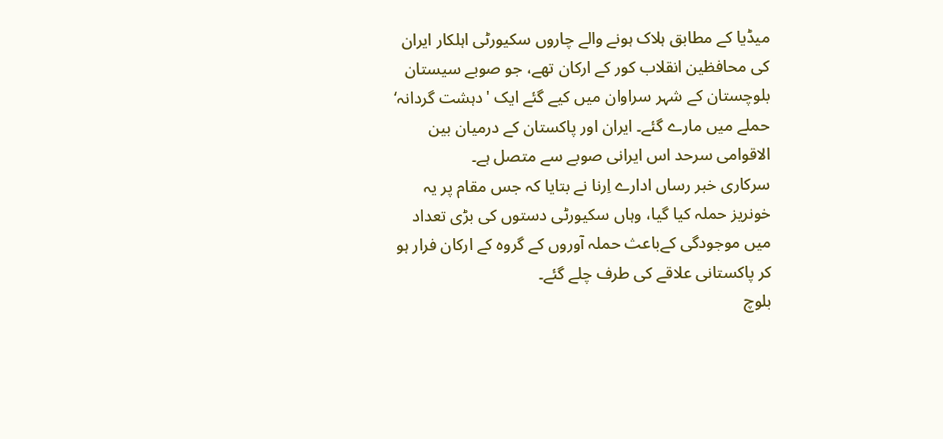میڈیا کے مطابق ہلاک ہونے والے چاروں سکیورٹی اہلکار ایران کی محافظین انقلاب کور کے ارکان تھے، جو صوبے سیستان بلوچستان کے شہر سراوان میں کیے گئے ایک 'دہشت گردانہ‘ حملے میں مارے گئے۔ ایران اور پاکستان کے درمیان بین الاقوامی سرحد اس ایرانی صوبے سے متصل ہے۔
سرکاری خبر رساں ادارے اِرنا نے بتایا کہ جس مقام پر یہ خونریز حملہ کیا گیا، وہاں سکیورٹی دستوں کی بڑی تعداد میں موجودگی کےباعث حملہ آوروں کے گروہ کے ارکان فرار ہو کر پاکستانی علاقے کی طرف چلے گئے۔
بلوچ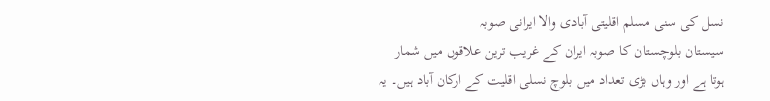نسل کی سنی مسلم اقلیتی آبادی والا ایرانی صوبہ
سیستان بلوچستان کا صوبہ ایران کے غریب ترین علاقوں میں شمار ہوتا ہے اور وہاں بڑی تعداد میں بلوچ نسلی اقلیت کے ارکان آباد ہیں۔ یہ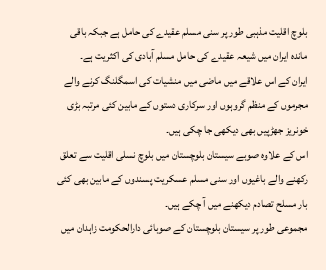بلوچ اقلیت مذہبی طور پر سنی مسلم عقیدے کی حامل ہے جبکہ باقی ماندہ ایران میں شیعہ عقیدے کی حامل مسلم آبادی کی اکثریت ہے۔
ایران کے اس علاقے میں ماضی میں منشیات کی اسمگلنگ کرنے والے مجرموں کے منظم گروہوں اور سرکاری دستوں کے مابین کئی مرتبہ بڑی خونریز جھڑپیں بھی دیکھی جا چکی ہیں۔
اس کے علاوہ صوبے سیستان بلوچستان میں بلوچ نسلی اقلیت سے تعلق رکھنے والے باغیوں اور سنی مسلم عسکریت پسندوں کے مابین بھی کئی بار مسلح تصادم دیکھنے میں آ چکے ہیں۔
مجموعی طور پر سیستان بلوچستان کے صوبائی دارالحکومت زاہدان میں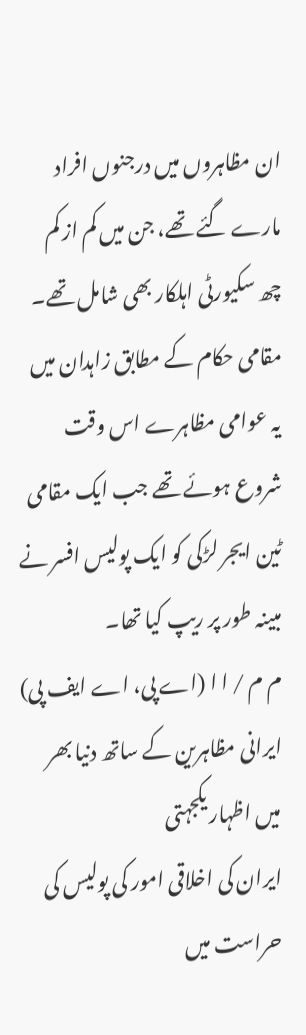ان مظاہروں میں درجنوں افراد مارے گئے تھے، جن میں کم از کم چھ سکیورٹی اہلکار بھی شامل تھے۔
مقامی حکام کے مطابق زاہدان میں یہ عوامی مظاہرے اس وقت شروع ہوئے تھے جب ایک مقامی ٹین ایجر لڑکی کو ایک پولیس افسر نے مبینہ طور پر ریپ کیا تھا۔
م م / ا ا (اے پی، اے ایف پی)
ایرانی مظاہرین کے ساتھ دنیا بھر میں اظہار یکجہتی
ایران کی اخلاقی امور کی پولیس کی حراست میں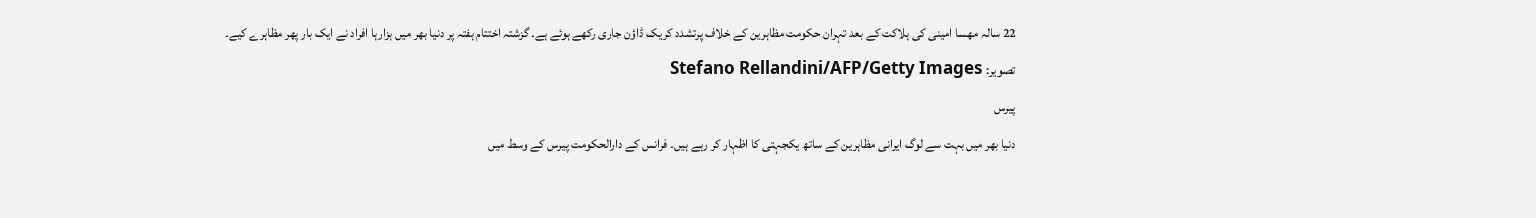22 سالہ مھسا امینی کی ہلاکت کے بعد تہران حکومت مظاہرین کے خلاف پرتشدد کریک ڈاؤن جاری رکھے ہوئے ہے۔ گزشتہ اختتام ہفتہ پر دنیا بھر میں ہزارہا افراد نے ایک بار پھر مظاہرے کیے۔
تصویر: Stefano Rellandini/AFP/Getty Images
پیرس
دنیا بھر میں بہت سے لوگ ایرانی مظاہرین کے ساتھ یکجہتی کا اظہار کر رہے ہیں۔ فرانس کے دارالحکومت پیرس کے وسط میں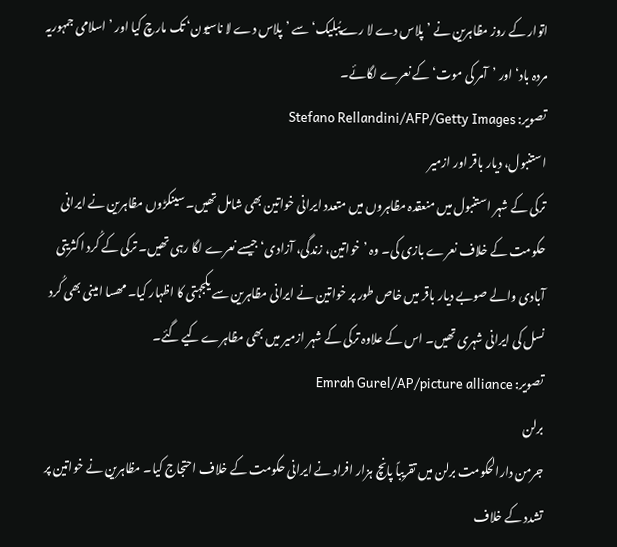اتوار کے روز مظاہرین نے ’پلاس دے لا رےپُبلیک‘ سے ’پلاس دے لا ناسیون‘ تک مارچ کیا اور ’اسلامی جمہوریہ مردہ باد‘ اور ’آمر کی موت‘ کے نعرے لگائے۔
تصویر: Stefano Rellandini/AFP/Getty Images
استنبول، دیار باقر اور ازمیر
ترکی کے شہر استنبول میں منعقدہ مظاہروں میں متعدد ایرانی خواتین بھی شامل تھیں۔ سینکڑوں مظاہرین نے ایرانی حکومت کے خلاف نعرے بازی کی۔ وہ ’خواتین، زندگی، آزادی‘ جیسے نعرے لگا رہی تھیں۔ ترکی کے کُرد اکثریتی آبادی والے صوبے دیار باقر میں خاص طور پر خواتین نے ایرانی مظاہرین سے یکجہتی کا اظہار کیا۔ مھسا امینی بھی کُرد نسل کی ایرانی شہری تھیں۔ اس کے علاوہ ترکی کے شہر ازمیر میں بھی مظاہرے کیے گئے۔
تصویر: Emrah Gurel/AP/picture alliance
برلن
جرمن دارالحکومت برلن میں تقریباً پانچ ہزار افراد نے ایرانی حکومت کے خلاف احتجاج کیا۔ مظاہرین نے خواتین پر تشدد کے خلاف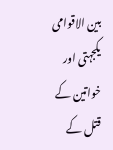بین الاقوامی یکجہتی اور خواتین کے قتل کے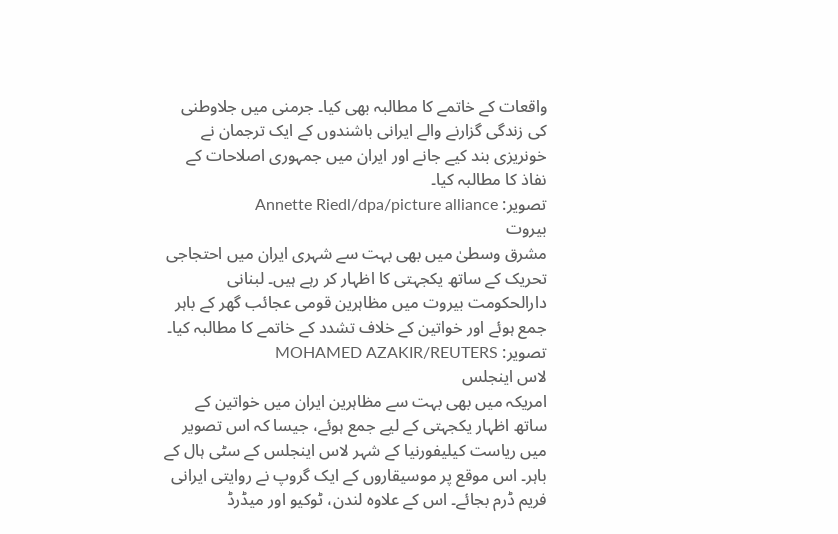واقعات کے خاتمے کا مطالبہ بھی کیا۔ جرمنی میں جلاوطنی کی زندگی گزارنے والے ایرانی باشندوں کے ایک ترجمان نے خونریزی بند کیے جانے اور ایران میں جمہوری اصلاحات کے نفاذ کا مطالبہ کیا۔
تصویر: Annette Riedl/dpa/picture alliance
بیروت
مشرق وسطیٰ میں بھی بہت سے شہری ایران میں احتجاجی تحریک کے ساتھ یکجہتی کا اظہار کر رہے ہیں۔ لبنانی دارالحکومت بیروت میں مظاہرین قومی عجائب گھر کے باہر جمع ہوئے اور خواتین کے خلاف تشدد کے خاتمے کا مطالبہ کیا۔
تصویر: MOHAMED AZAKIR/REUTERS
لاس اینجلس
امریکہ میں بھی بہت سے مظاہرین ایران میں خواتین کے ساتھ اظہار یکجہتی کے لیے جمع ہوئے، جیسا کہ اس تصویر میں ریاست کیلیفورنیا کے شہر لاس اینجلس کے سٹی ہال کے باہر۔ اس موقع پر موسیقاروں کے ایک گروپ نے روایتی ایرانی فریم ڈرم بجائے۔ اس کے علاوہ لندن، ٹوکیو اور میڈرڈ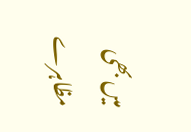میں بھی مظاہرے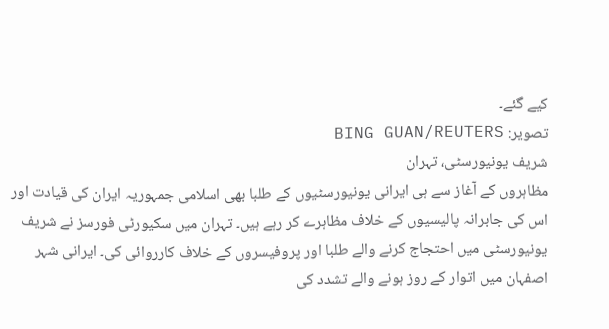کیے گئے۔
تصویر: BING GUAN/REUTERS
شریف یونیورسٹی، تہران
مظاہروں کے آغاز سے ہی ایرانی یونیورسٹیوں کے طلبا بھی اسلامی جمہوریہ ایران کی قیادت اور اس کی جابرانہ پالیسیوں کے خلاف مظاہرے کر رہے ہیں۔ تہران میں سکیورٹی فورسز نے شریف یونیورسٹی میں احتجاج کرنے والے طلبا اور پروفیسروں کے خلاف کارروائی کی۔ ایرانی شہر اصفہان میں اتوار کے روز ہونے والے تشدد کی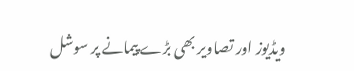ویڈیوز اور تصاویر بھی بڑے پیمانے پر سوشل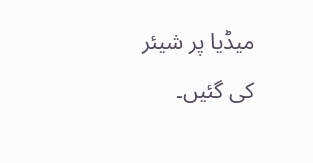میڈیا پر شیئر کی گئیں۔